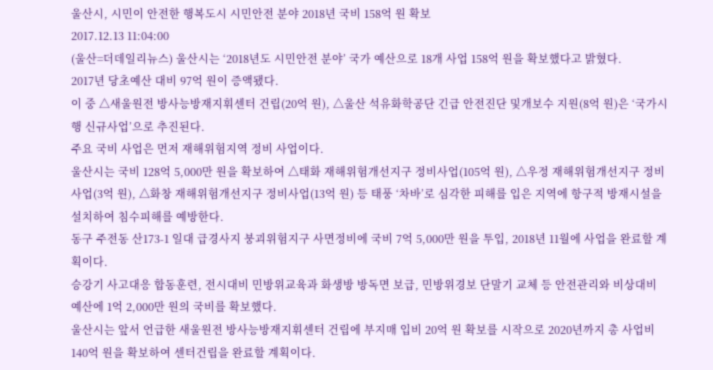울산시, 시민이 안전한 행복도시 시민안전 분야 2018년 국비 158억 원 확보
2017.12.13 11:04:00
(울산=더데일리뉴스) 울산시는 ‘2018년도 시민안전 분야’ 국가 예산으로 18개 사업 158억 원을 확보했다고 밝혔다.
2017년 당초예산 대비 97억 원이 증액됐다.
이 중 △새울원전 방사능방재지휘센터 건립(20억 원), △울산 석유화학공단 긴급 안전진단 및개보수 지원(8억 원)은 ‘국가시행 신규사업’으로 추진된다.
주요 국비 사업은 먼저 재해위험지역 정비 사업이다.
울산시는 국비 128억 5,000만 원을 확보하여 △태화 재해위험개선지구 정비사업(105억 원), △우정 재해위험개선지구 정비사업(3억 원), △화창 재해위험개선지구 정비사업(13억 원) 등 태풍 ‘차바’로 심각한 피해를 입은 지역에 항구적 방재시설을 설치하여 침수피해를 예방한다.
동구 주전동 산173-1 일대 급경사지 붕괴위험지구 사면정비에 국비 7억 5,000만 원을 투입, 2018년 11월에 사업을 완료할 계획이다.
승강기 사고대응 합동훈련, 전시대비 민방위교육과 화생방 방독면 보급, 민방위경보 단말기 교체 등 안전관리와 비상대비 예산에 1억 2,000만 원의 국비를 확보했다.
울산시는 앞서 언급한 새울원전 방사능방재지휘센터 건립에 부지매 입비 20억 원 확보를 시작으로 2020년까지 총 사업비 140억 원을 확보하여 센터건립을 완료할 계획이다.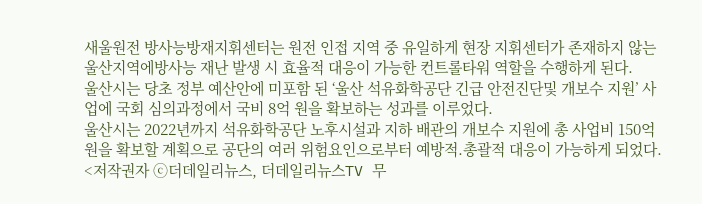새울원전 방사능방재지휘센터는 원전 인접 지역 중 유일하게 현장 지휘센터가 존재하지 않는 울산지역에방사능 재난 발생 시 효율적 대응이 가능한 컨트롤타워 역할을 수행하게 된다.
울산시는 당초 정부 예산안에 미포함 된 ‘울산 석유화학공단 긴급 안전진단및 개보수 지원’ 사업에 국회 심의과정에서 국비 8억 원을 확보하는 성과를 이루었다.
울산시는 2022년까지 석유화학공단 노후시설과 지하 배관의 개보수 지원에 총 사업비 150억 원을 확보할 계획으로 공단의 여러 위험요인으로부터 예방적.총괄적 대응이 가능하게 되었다.
<저작권자 ⓒ더데일리뉴스, 더데일리뉴스TV 무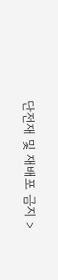단전재 및 재배포 금지 >